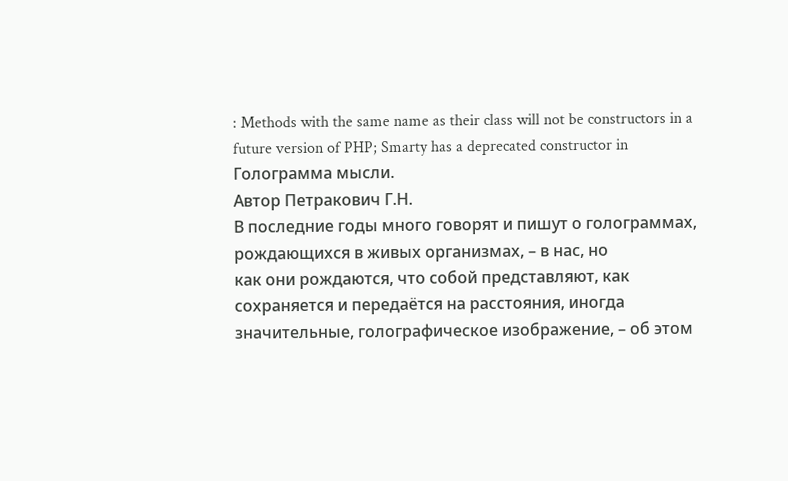: Methods with the same name as their class will not be constructors in a future version of PHP; Smarty has a deprecated constructor in
Голограмма мысли.
Автор Петракович Г.Н.
В последние годы много говорят и пишут о голограммах,
рождающихся в живых организмах, – в нас, но
как они рождаются, что собой представляют, как
сохраняется и передаётся на расстояния, иногда
значительные, голографическое изображение, – об этом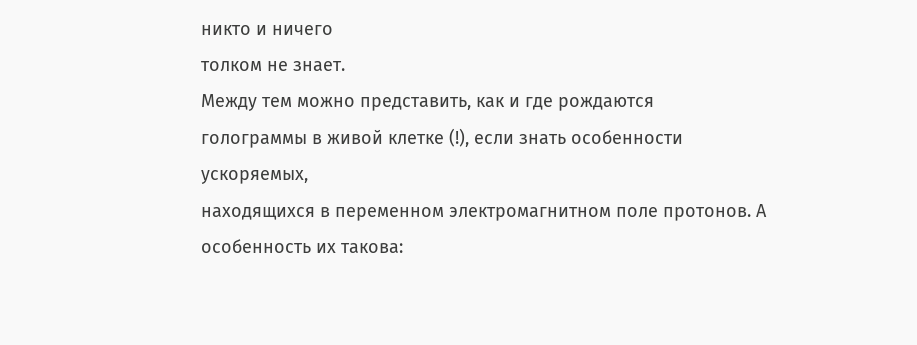никто и ничего
толком не знает.
Между тем можно представить, как и где рождаются
голограммы в живой клетке (!), если знать особенности ускоряемых,
находящихся в переменном электромагнитном поле протонов. А
особенность их такова: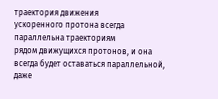траектория движения
ускоренного протона всегда параллельна траекториям
рядом движущихся протонов, и она всегда будет оставаться параллельной, даже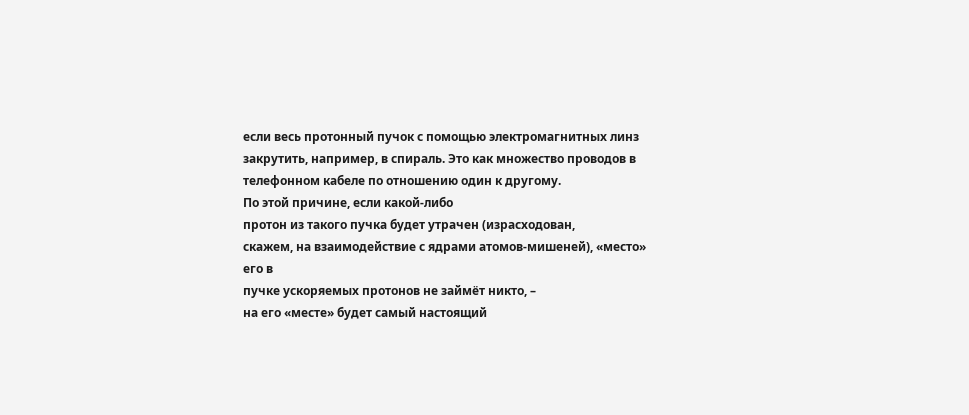если весь протонный пучок с помощью электромагнитных линз
закрутить, например, в спираль. Это как множество проводов в
телефонном кабеле по отношению один к другому.
По этой причине, если какой-либо
протон из такого пучка будет утрачен (израсходован,
скажем, на взаимодействие с ядрами атомов-мишеней), «место» его в
пучке ускоряемых протонов не займёт никто, –
на его «месте» будет самый настоящий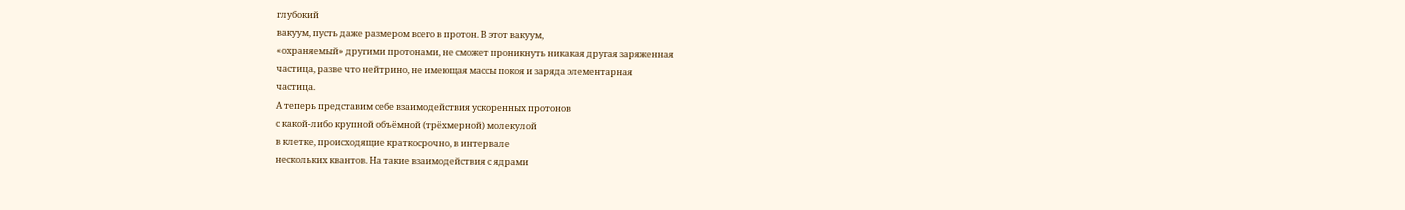глубокий
вакуум, пусть даже размером всего в протон. В этот вакуум,
«охраняемый» другими протонами, не сможет проникнуть никакая другая заряженная
частица, разве что нейтрино, не имеющая массы покоя и заряда элементарная
частица.
А теперь представим себе взаимодействия ускоренных протонов
с какой-либо крупной объёмной (трёхмерной) молекулой
в клетке, происходящие краткосрочно, в интервале
нескольких квантов. На такие взаимодействия с ядрами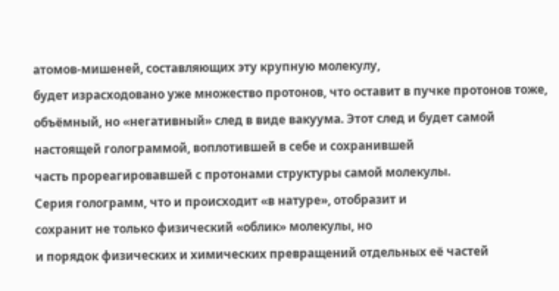атомов-мишеней, составляющих эту крупную молекулу,
будет израсходовано уже множество протонов, что оставит в пучке протонов тоже,
объёмный, но «негативный» след в виде вакуума. Этот след и будет самой
настоящей голограммой, воплотившей в себе и сохранившей
часть прореагировавшей с протонами структуры самой молекулы.
Серия голограмм, что и происходит «в натуре», отобразит и
сохранит не только физический «облик» молекулы, но
и порядок физических и химических превращений отдельных её частей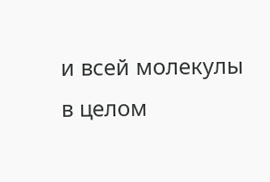и всей молекулы в целом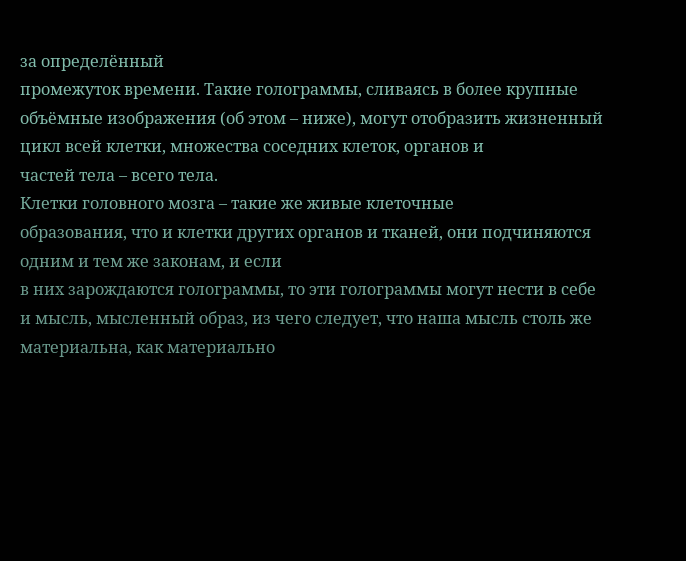за определённый
промежуток времени. Такие голограммы, сливаясь в более крупные
объёмные изображения (об этом – ниже), могут отобразить жизненный
цикл всей клетки, множества соседних клеток, органов и
частей тела – всего тела.
Клетки головного мозга – такие же живые клеточные
образования, что и клетки других органов и тканей, они подчиняются
одним и тем же законам, и если
в них зарождаются голограммы, то эти голограммы могут нести в себе
и мысль, мысленный образ, из чего следует, что наша мысль столь же
материальна, как материально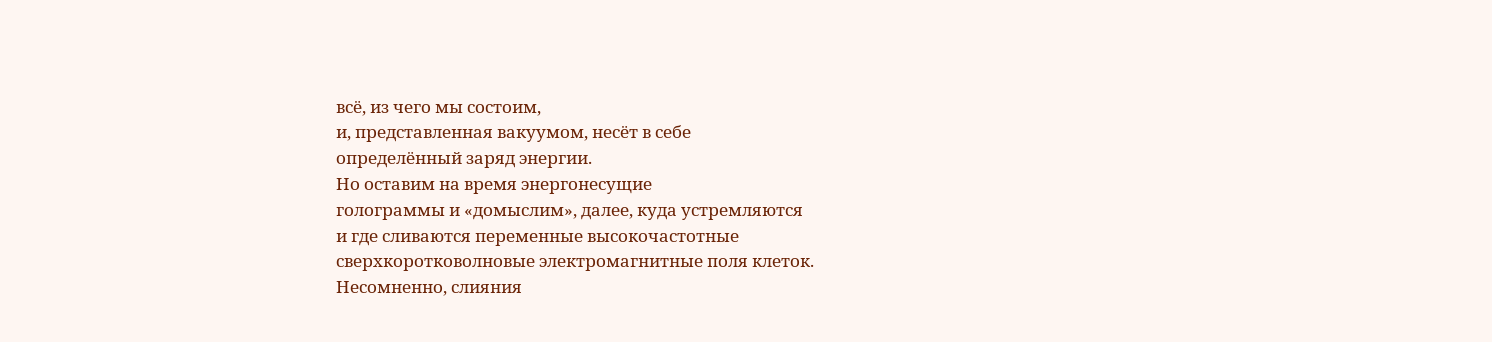всё, из чего мы состоим,
и, представленная вакуумом, несёт в себе
определённый заряд энергии.
Но оставим на время энергонесущие
голограммы и «домыслим», далее, куда устремляются
и где сливаются переменные высокочастотные
сверхкоротковолновые электромагнитные поля клеток.
Несомненно, слияния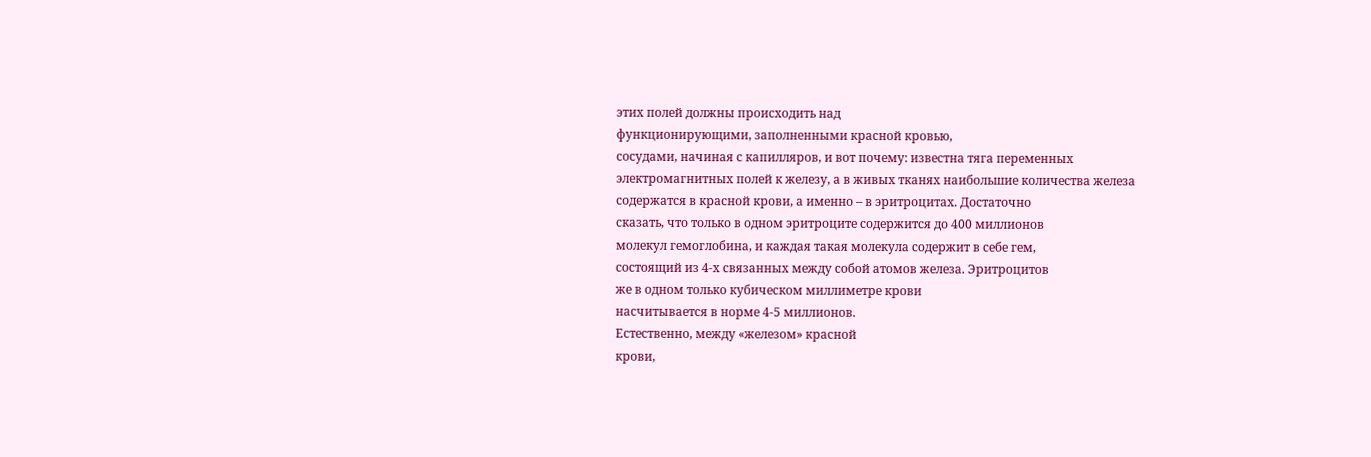этих полей должны происходить над
функционирующими, заполненными красной кровью,
сосудами, начиная с капилляров, и вот почему: известна тяга переменных
электромагнитных полей к железу, а в живых тканях наибольшие количества железа
содержатся в красной крови, а именно – в эритроцитах. Достаточно
сказать, что только в одном эритроците содержится до 400 миллионов
молекул гемоглобина, и каждая такая молекула содержит в себе гем,
состоящий из 4-х связанных между собой атомов железа. Эритроцитов
же в одном только кубическом миллиметре крови
насчитывается в норме 4-5 миллионов.
Естественно, между «железом» красной
крови,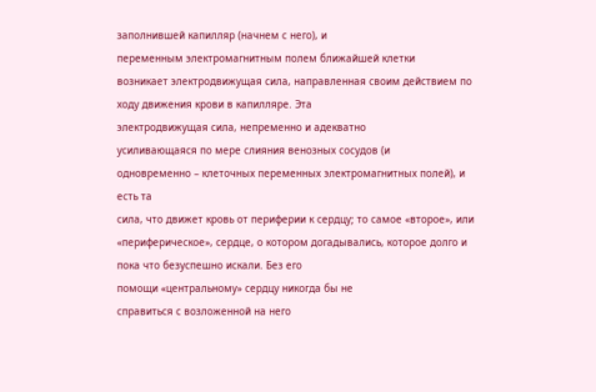заполнившей капилляр (начнем с него), и
переменным электромагнитным полем ближайшей клетки
возникает электродвижущая сила, направленная своим действием по
ходу движения крови в капилляре. Эта
электродвижущая сила, непременно и адекватно
усиливающаяся по мере слияния венозных сосудов (и
одновременно – клеточных переменных электромагнитных полей), и есть та
сила, что движет кровь от периферии к сердцу; то самое «второе», или
«периферическое», сердце, о котором догадывались, которое долго и
пока что безуспешно искали. Без его
помощи «центральному» сердцу никогда бы не
справиться с возложенной на него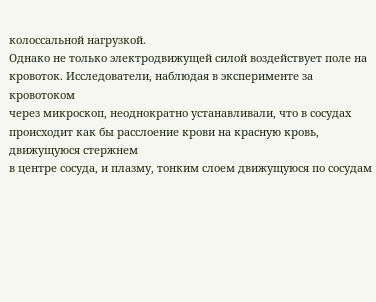колоссальной нагрузкой.
Однако не только электродвижущей силой воздействует поле на
кровоток. Исследователи, наблюдая в эксперименте за кровотоком
через микроскоп, неоднократно устанавливали, что в сосудах
происходит как бы расслоение крови на красную кровь, движущуюся стержнем
в центре сосуда, и плазму, тонким слоем движущуюся по сосудам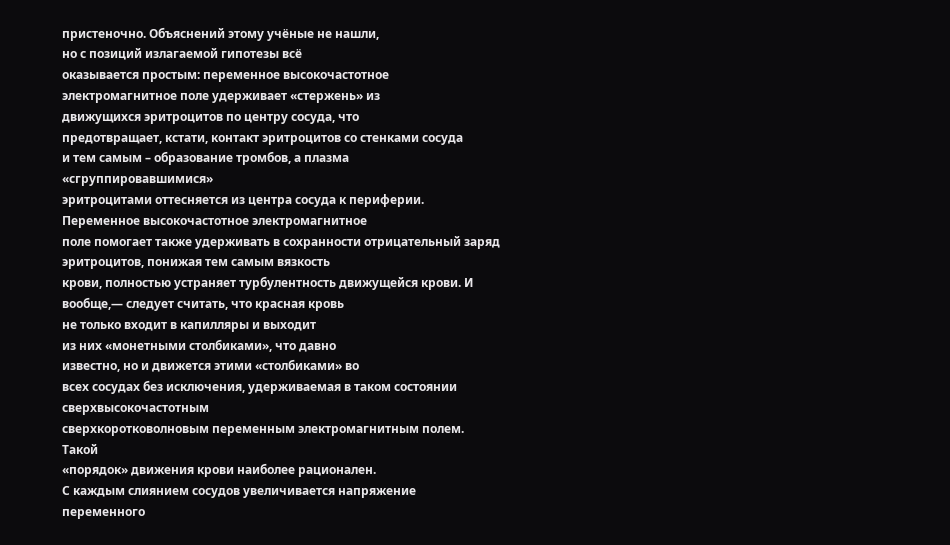пристеночно. Объяснений этому учёные не нашли,
но с позиций излагаемой гипотезы всё
оказывается простым: переменное высокочастотное
электромагнитное поле удерживает «стержень» из
движущихся эритроцитов по центру сосуда, что
предотвращает, кстати, контакт эритроцитов со стенками сосуда
и тем самым – образование тромбов, а плазма «сгруппировавшимися»
эритроцитами оттесняется из центра сосуда к периферии.
Переменное высокочастотное электромагнитное
поле помогает также удерживать в сохранности отрицательный заряд
эритроцитов, понижая тем самым вязкость
крови, полностью устраняет турбулентность движущейся крови. И
вообще,— следует считать, что красная кровь
не только входит в капилляры и выходит
из них «монетными столбиками», что давно
известно, но и движется этими «столбиками» во
всех сосудах без исключения, удерживаемая в таком состоянии сверхвысокочастотным
сверхкоротковолновым переменным электромагнитным полем. Такой
«порядок» движения крови наиболее рационален.
С каждым слиянием сосудов увеличивается напряжение
переменного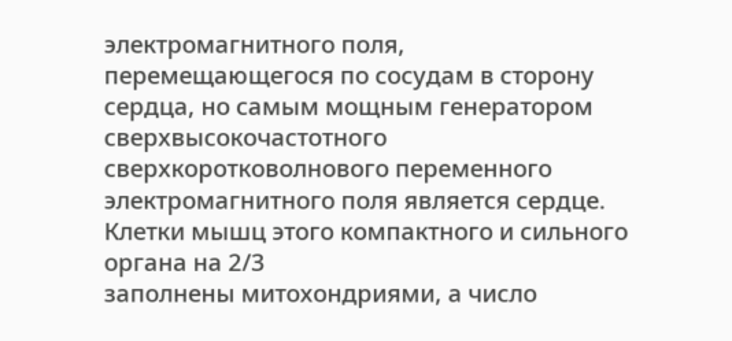электромагнитного поля, перемещающегося по сосудам в сторону
сердца, но самым мощным генератором сверхвысокочастотного
сверхкоротковолнового переменного электромагнитного поля является сердце.
Клетки мышц этого компактного и сильного органа на 2/3
заполнены митохондриями, а число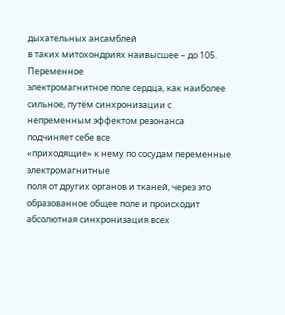дыхательных ансамблей
в таких митохондриях наивысшее – до 105. Переменное
электромагнитное поле сердца, как наиболее сильное, путём синхронизации с
непременным эффектом резонанса подчиняет себе все
«приходящие» к нему по сосудам переменные электромагнитные
поля от других органов и тканей, через это
образованное общее поле и происходит абсолютная синхронизация всех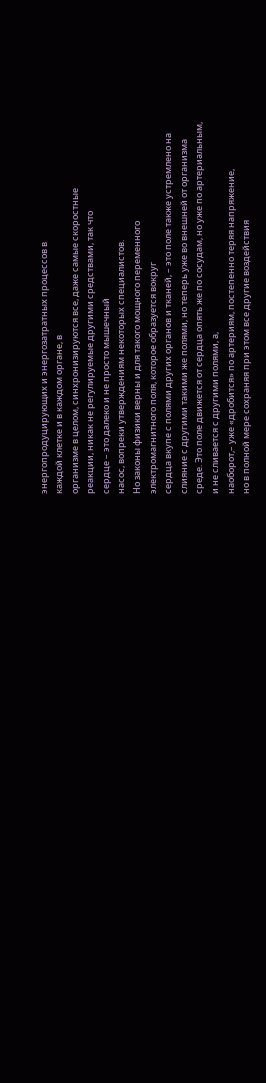энергопродуцирующих и энергозатратных процессов в
каждой клетке и в каждом органе, в
организме в целом, синхронизируются все, даже самые скоростные
реакции, никак не регулируемые другими средствами, так что
сердце – это далеко и не просто мышечный
насос, вопреки утверждениям некоторых специалистов.
Но законы физики верны и для такого мощного переменного
электромагнитного поля, которое образуется вокруг
сердца вкупе с полями других органов и тканей, – это поле также устремлено на
слияние с другими такими же полями, но теперь уже во внешней от организма
среде. Это поле движется от сердца опять же по сосудам, но уже по артериальным,
и не сливается с другими полями, а,
наоборот,– уже «дробится» по артериям, постепенно теряя напряжение,
но в полной мере сохраняя при этом все другие воздействия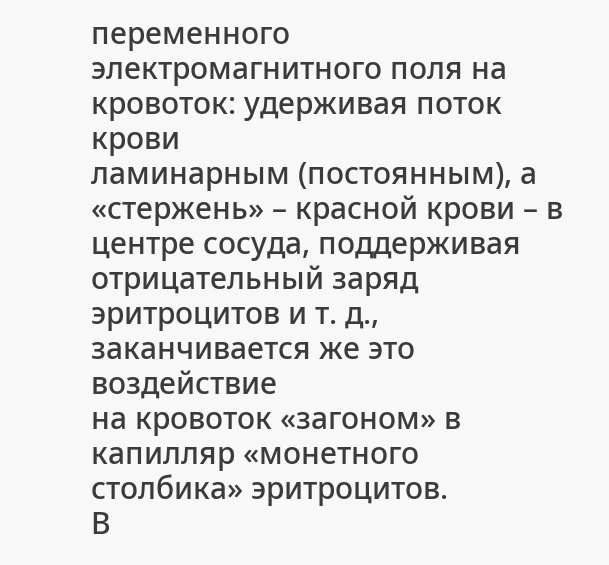переменного
электромагнитного поля на кровоток: удерживая поток крови
ламинарным (постоянным), а «стержень» – красной крови – в
центре сосуда, поддерживая отрицательный заряд
эритроцитов и т. д., заканчивается же это воздействие
на кровоток «загоном» в капилляр «монетного столбика» эритроцитов.
В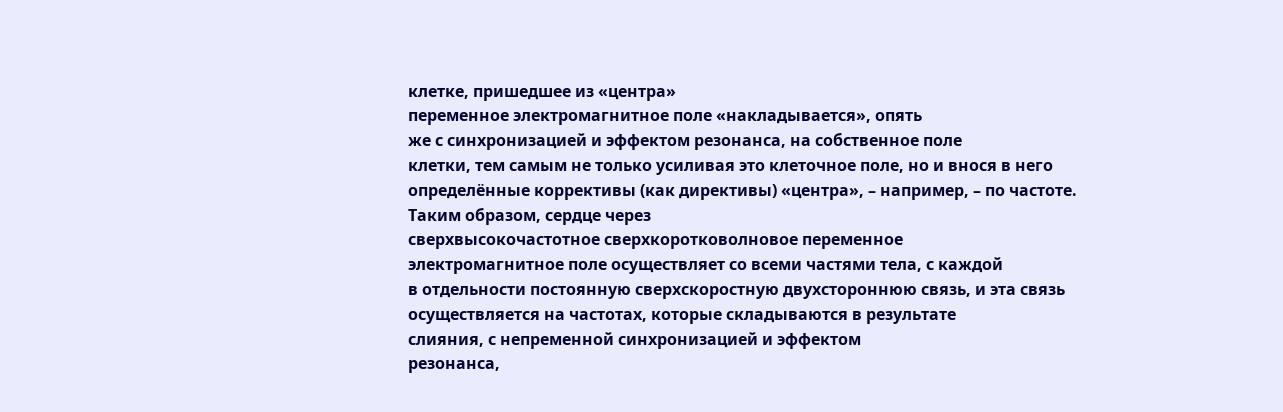клетке, пришедшее из «центра»
переменное электромагнитное поле «накладывается», опять
же с синхронизацией и эффектом резонанса, на собственное поле
клетки, тем самым не только усиливая это клеточное поле, но и внося в него
определённые коррективы (как директивы) «центра», – например, – по частоте.
Таким образом, сердце через
сверхвысокочастотное сверхкоротковолновое переменное
электромагнитное поле осуществляет со всеми частями тела, с каждой
в отдельности постоянную сверхскоростную двухстороннюю связь, и эта связь
осуществляется на частотах, которые складываются в результате
слияния, с непременной синхронизацией и эффектом
резонанса,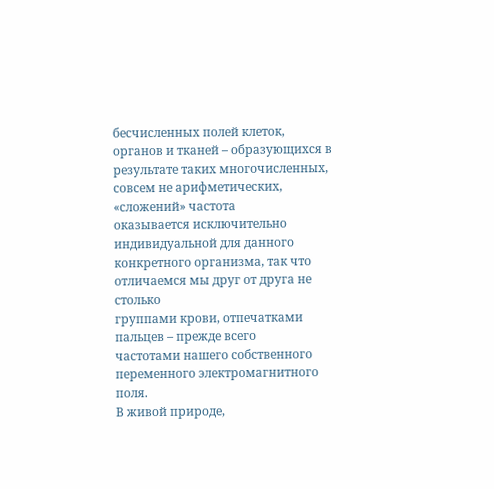бесчисленных полей клеток, органов и тканей – образующихся в
результате таких многочисленных, совсем не арифметических, «сложений» частота
оказывается исключительно индивидуальной для данного
конкретного организма, так что отличаемся мы друг от друга не столько
группами крови, отпечатками пальцев – прежде всего
частотами нашего собственного переменного электромагнитного
поля.
В живой природе,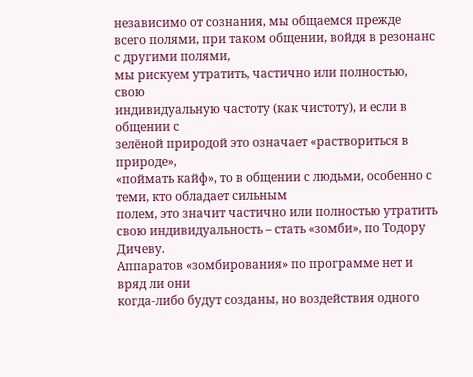независимо от сознания, мы общаемся прежде
всего полями, при таком общении, войдя в резонанс с другими полями,
мы рискуем утратить, частично или полностью, свою
индивидуальную частоту (как чистоту), и если в общении с
зелёной природой это означает «раствориться в природе»,
«поймать кайф», то в общении с людьми, особенно с теми, кто обладает сильным
полем, это значит частично или полностью утратить
свою индивидуальность – стать «зомби», по Тодору
Дичеву.
Аппаратов «зомбирования» по программе нет и вряд ли они
когда-либо будут созданы, но воздействия одного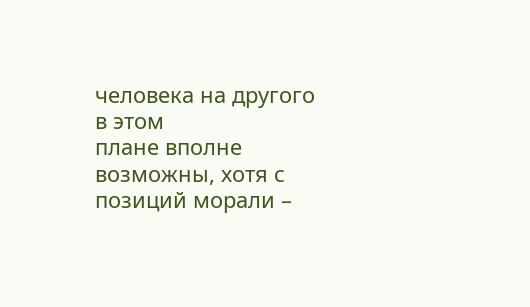человека на другого в этом
плане вполне возможны, хотя с позиций морали –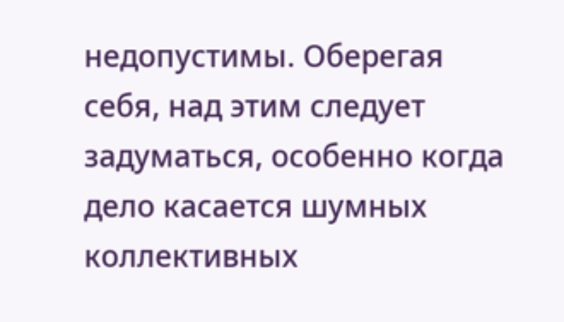недопустимы. Оберегая
себя, над этим следует задуматься, особенно когда
дело касается шумных коллективных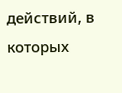действий, в которых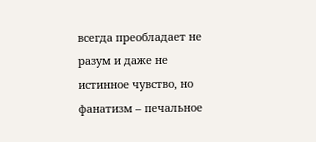всегда преобладает не разум и даже не истинное чувство, но фанатизм – печальное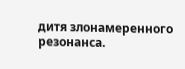дитя злонамеренного резонанса.